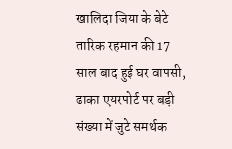खालिदा जिया के बेटे तारिक रहमान की 17 साल बाद हुई घर वापसी, ढाका एयरपोर्ट पर बड़ी संख्या में जुटे समर्थक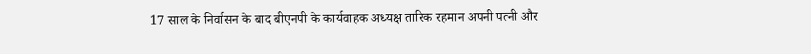17 साल के निर्वासन के बाद बीएनपी के कार्यवाहक अध्यक्ष तारिक रहमान अपनी पत्नी और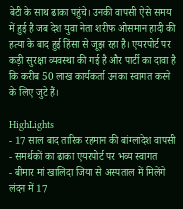बेटी के साथ ढाका पहुंचे। उनकी वापसी ऐसे समय में हुई है जब देश युवा नेता शरीफ ओसमान हादी की हत्या के बाद हुई हिंसा से जूझ रहा है। एयरपोर्ट पर कड़ी सुरक्षा व्यवस्था की गई है और पार्टी का दावा है कि करीब 50 लाख कार्यकर्ता उनका स्वागत करने के लिए जुटे हैं।

HighLights
- 17 साल बाद तारिक रहमान की बांग्लादेश वापसी
- समर्थकों का ढाका एयरपोर्ट पर भव्य स्वागत
- बीमार मां खालिदा जिया से अस्पताल में मिलेंगे
लंदन में 17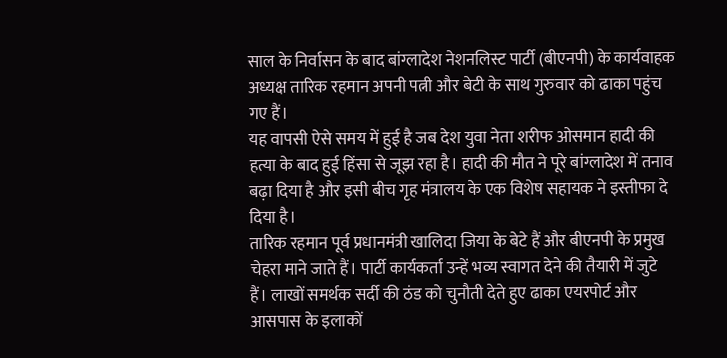साल के निर्वासन के बाद बांग्लादेश नेशनलिस्ट पार्टी (बीएनपी) के कार्यवाहक अध्यक्ष तारिक रहमान अपनी पत्नी और बेटी के साथ गुरुवार को ढाका पहुंच गए हैं।
यह वापसी ऐसे समय में हुई है जब देश युवा नेता शरीफ ओसमान हादी की हत्या के बाद हुई हिंसा से जूझ रहा है। हादी की मौत ने पूरे बांग्लादेश में तनाव बढ़ा दिया है और इसी बीच गृह मंत्रालय के एक विशेष सहायक ने इस्तीफा दे दिया है।
तारिक रहमान पूर्व प्रधानमंत्री खालिदा जिया के बेटे हैं और बीएनपी के प्रमुख चेहरा माने जाते हैं। पार्टी कार्यकर्ता उन्हें भव्य स्वागत देने की तैयारी में जुटे हैं। लाखों समर्थक सर्दी की ठंड को चुनौती देते हुए ढाका एयरपोर्ट और आसपास के इलाकों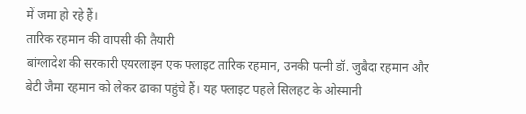में जमा हो रहे हैं।
तारिक रहमान की वापसी की तैयारी
बांग्लादेश की सरकारी एयरलाइन एक फ्लाइट तारिक रहमान, उनकी पत्नी डॉ. जुबैदा रहमान और बेटी जैमा रहमान को लेकर ढाका पहुंचे हैं। यह फ्लाइट पहले सिलहट के ओस्मानी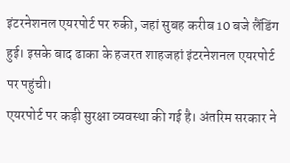इंटरनेशनल एयरपोर्ट पर रुकी, जहां सुबह करीब 10 बजे लैंडिंग हुई। इसके बाद ढाका के हजरत शाहजहां इंटरनेशनल एयरपोर्ट पर पहुंची।
एयरपोर्ट पर कड़ी सुरक्षा व्यवस्था की गई है। अंतरिम सरकार ने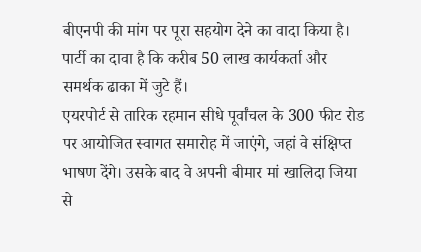बीएनपी की मांग पर पूरा सहयोग देने का वादा किया है। पार्टी का दावा है कि करीब 50 लाख कार्यकर्ता और समर्थक ढाका में जुटे हैं।
एयरपोर्ट से तारिक रहमान सीधे पूर्वांचल के 300 फीट रोड पर आयोजित स्वागत समारोह में जाएंगे, जहां वे संक्षिप्त भाषण देंगे। उसके बाद वे अपनी बीमार मां खालिदा जिया से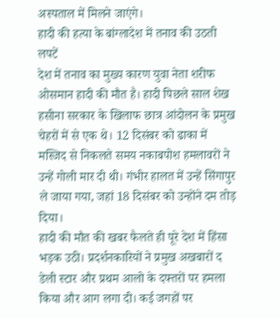अस्पताल में मिलने जाएंगे।
हादी की हत्या के बांग्लादेश में तनाव की उठती लपटें
देश में तनाव का मुख्य कारण युवा नेता शरीफ ओसमान हादी की मौत है। हादी पिछले साल शेख हसीना सरकार के खिलाफ छात्र आंदोलन के प्रमुख चेहरों में से एक थे। 12 दिसंबर को ढाका में मस्जिद से निकलते समय नकाबपोश हमलावरों ने उन्हें गोली मार दी थी। गंभीर हालत में उन्हें सिंगापुर ले जाया गया, जहां 18 दिसंबर को उन्होंने दम तोड़ दिया।
हादी की मौत की खबर फैलते ही पूरे देश में हिंसा भड़क उठी। प्रदर्शनकारियों ने प्रमुख अखबारों द डेली स्टार और प्रथम आलो के दफ्तरों पर हमला किया और आग लगा दी। कई जगहों पर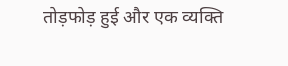तोड़फोड़ हुई और एक व्यक्ति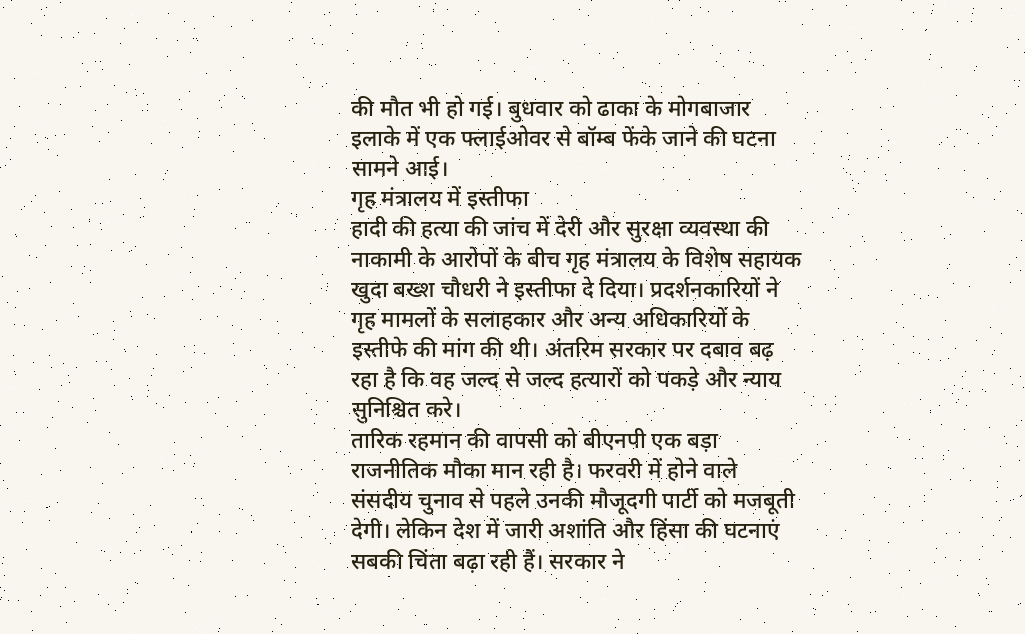की मौत भी हो गई। बुधवार को ढाका के मोगबाजार इलाके में एक फ्लाईओवर से बॉम्ब फेंके जाने की घटना सामने आई।
गृह मंत्रालय में इस्तीफा
हादी की हत्या की जांच में देरी और सुरक्षा व्यवस्था की नाकामी के आरोपों के बीच गृह मंत्रालय के विशेष सहायक खुदा बख्श चौधरी ने इस्तीफा दे दिया। प्रदर्शनकारियों ने गृह मामलों के सलाहकार और अन्य अधिकारियों के इस्तीफे की मांग की थी। अंतरिम सरकार पर दबाव बढ़ रहा है कि वह जल्द से जल्द हत्यारों को पकड़े और न्याय सुनिश्चित करे।
तारिक रहमान की वापसी को बीएनपी एक बड़ा राजनीतिक मौका मान रही है। फरवरी में होने वाले संसदीय चुनाव से पहले उनकी मौजूदगी पार्टी को मजबूती देगी। लेकिन देश में जारी अशांति और हिंसा की घटनाएं सबकी चिंता बढ़ा रही हैं। सरकार ने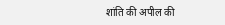शांति की अपील की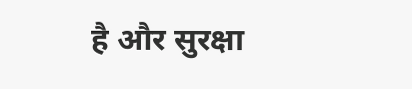है और सुरक्षा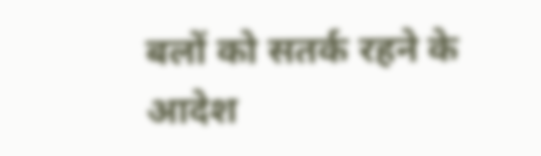बलों को सतर्क रहने के आदेश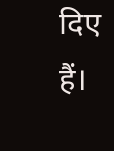दिए हैं।